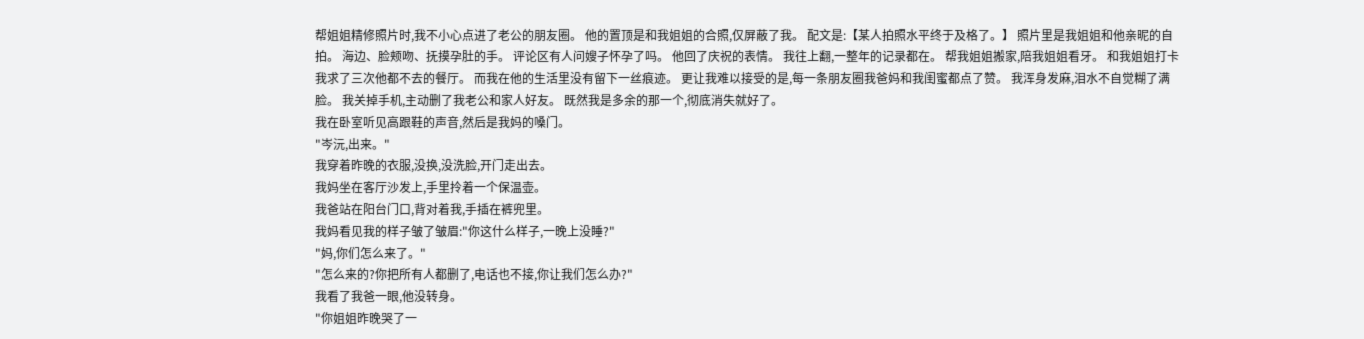帮姐姐精修照片时,我不小心点进了老公的朋友圈。 他的置顶是和我姐姐的合照,仅屏蔽了我。 配文是:【某人拍照水平终于及格了。】 照片里是我姐姐和他亲昵的自拍。 海边、脸颊吻、抚摸孕肚的手。 评论区有人问嫂子怀孕了吗。 他回了庆祝的表情。 我往上翻,一整年的记录都在。 帮我姐姐搬家,陪我姐姐看牙。 和我姐姐打卡我求了三次他都不去的餐厅。 而我在他的生活里没有留下一丝痕迹。 更让我难以接受的是,每一条朋友圈我爸妈和我闺蜜都点了赞。 我浑身发麻,泪水不自觉糊了满脸。 我关掉手机,主动删了我老公和家人好友。 既然我是多余的那一个,彻底消失就好了。
我在卧室听见高跟鞋的声音,然后是我妈的嗓门。
"岑沅,出来。"
我穿着昨晚的衣服,没换,没洗脸,开门走出去。
我妈坐在客厅沙发上,手里拎着一个保温壶。
我爸站在阳台门口,背对着我,手插在裤兜里。
我妈看见我的样子皱了皱眉:"你这什么样子,一晚上没睡?"
"妈,你们怎么来了。"
"怎么来的?你把所有人都删了,电话也不接,你让我们怎么办?"
我看了我爸一眼,他没转身。
"你姐姐昨晚哭了一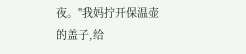夜。"我妈拧开保温壶的盖子,给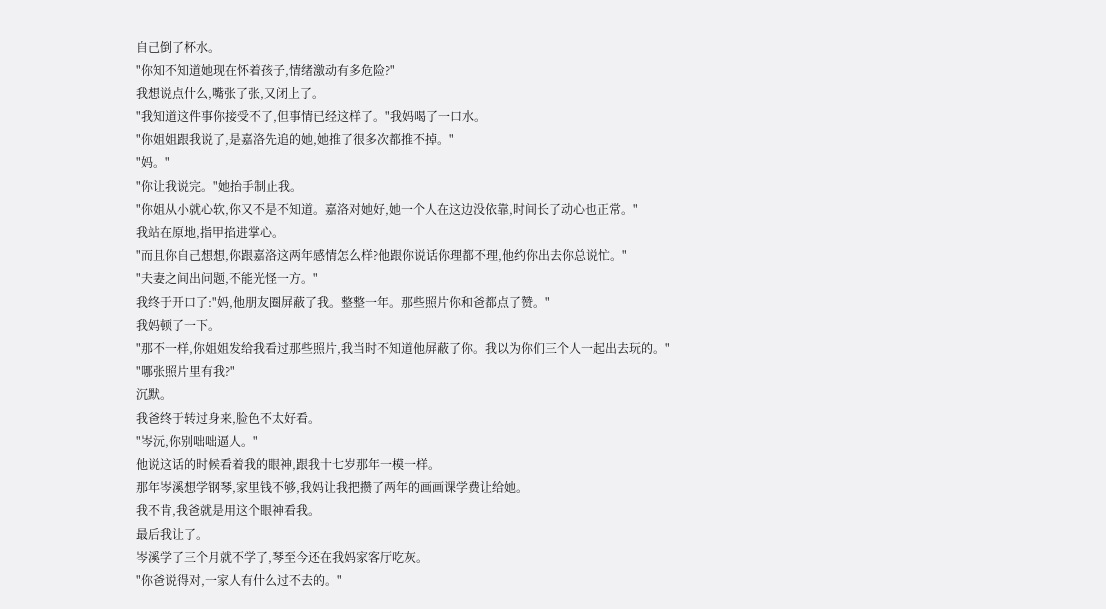自己倒了杯水。
"你知不知道她现在怀着孩子,情绪激动有多危险?"
我想说点什么,嘴张了张,又闭上了。
"我知道这件事你接受不了,但事情已经这样了。"我妈喝了一口水。
"你姐姐跟我说了,是嘉洛先追的她,她推了很多次都推不掉。"
"妈。"
"你让我说完。"她抬手制止我。
"你姐从小就心软,你又不是不知道。嘉洛对她好,她一个人在这边没依靠,时间长了动心也正常。"
我站在原地,指甲掐进掌心。
"而且你自己想想,你跟嘉洛这两年感情怎么样?他跟你说话你理都不理,他约你出去你总说忙。"
"夫妻之间出问题,不能光怪一方。"
我终于开口了:"妈,他朋友圈屏蔽了我。整整一年。那些照片你和爸都点了赞。"
我妈顿了一下。
"那不一样,你姐姐发给我看过那些照片,我当时不知道他屏蔽了你。我以为你们三个人一起出去玩的。"
"哪张照片里有我?"
沉默。
我爸终于转过身来,脸色不太好看。
"岑沅,你别咄咄逼人。"
他说这话的时候看着我的眼神,跟我十七岁那年一模一样。
那年岑溪想学钢琴,家里钱不够,我妈让我把攒了两年的画画课学费让给她。
我不肯,我爸就是用这个眼神看我。
最后我让了。
岑溪学了三个月就不学了,琴至今还在我妈家客厅吃灰。
"你爸说得对,一家人有什么过不去的。"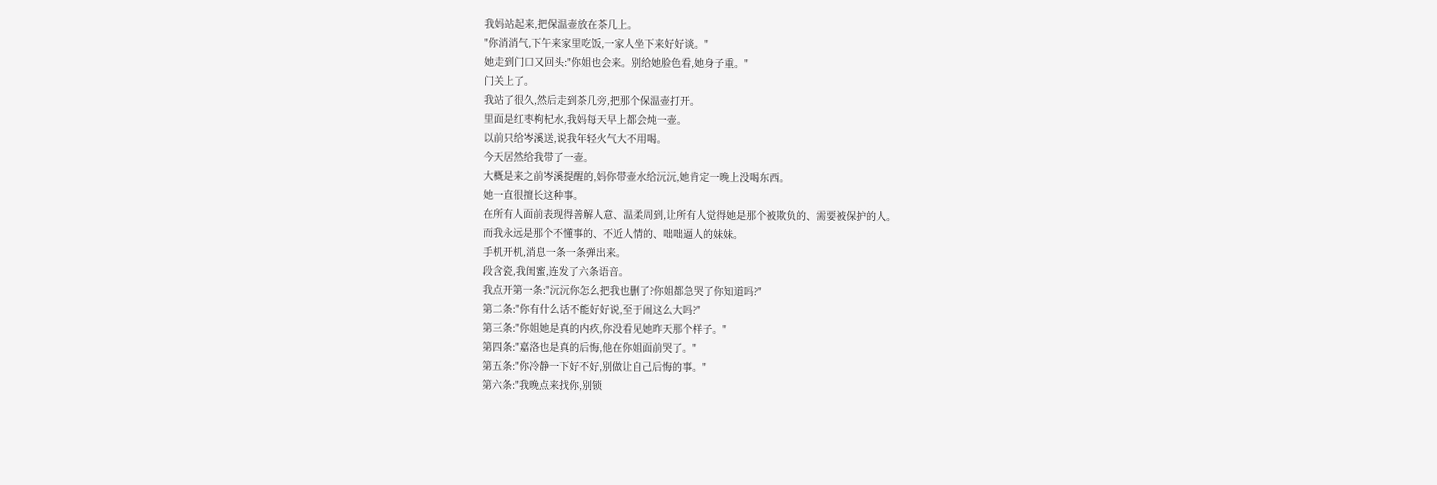我妈站起来,把保温壶放在茶几上。
"你消消气,下午来家里吃饭,一家人坐下来好好谈。"
她走到门口又回头:"你姐也会来。别给她脸色看,她身子重。"
门关上了。
我站了很久,然后走到茶几旁,把那个保温壶打开。
里面是红枣枸杞水,我妈每天早上都会炖一壶。
以前只给岑溪送,说我年轻火气大不用喝。
今天居然给我带了一壶。
大概是来之前岑溪提醒的,妈你带壶水给沅沅,她肯定一晚上没喝东西。
她一直很擅长这种事。
在所有人面前表现得善解人意、温柔周到,让所有人觉得她是那个被欺负的、需要被保护的人。
而我永远是那个不懂事的、不近人情的、咄咄逼人的妹妹。
手机开机,消息一条一条弹出来。
段含瓷,我闺蜜,连发了六条语音。
我点开第一条:"沅沅你怎么把我也删了?你姐都急哭了你知道吗?"
第二条:"你有什么话不能好好说,至于闹这么大吗?"
第三条:"你姐她是真的内疚,你没看见她昨天那个样子。"
第四条:"嘉洛也是真的后悔,他在你姐面前哭了。"
第五条:"你冷静一下好不好,别做让自己后悔的事。"
第六条:"我晚点来找你,别锁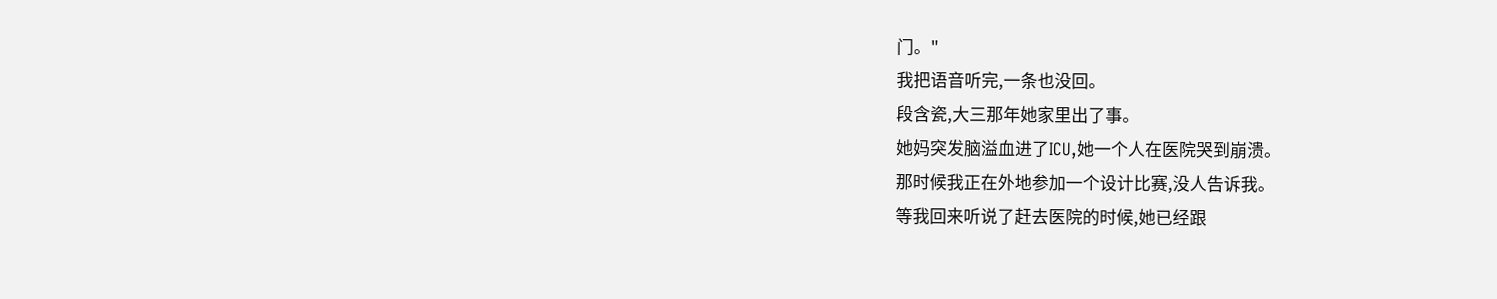门。"
我把语音听完,一条也没回。
段含瓷,大三那年她家里出了事。
她妈突发脑溢血进了ICU,她一个人在医院哭到崩溃。
那时候我正在外地参加一个设计比赛,没人告诉我。
等我回来听说了赶去医院的时候,她已经跟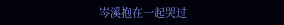岑溪抱在一起哭过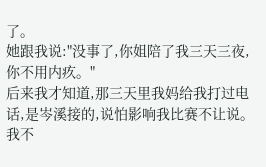了。
她跟我说:"没事了,你姐陪了我三天三夜,你不用内疚。"
后来我才知道,那三天里我妈给我打过电话,是岑溪接的,说怕影响我比赛不让说。
我不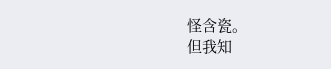怪含瓷。
但我知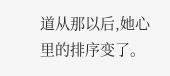道从那以后,她心里的排序变了。